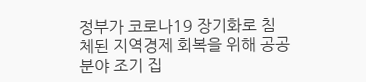정부가 코로나19 장기화로 침체된 지역경제 회복을 위해 공공분야 조기 집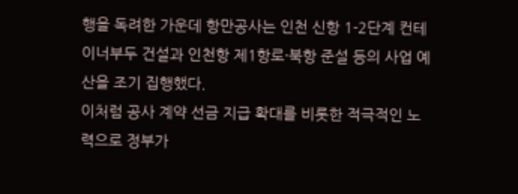행을 독려한 가운데 항만공사는 인천 신항 1-2단계 컨테이너부두 건설과 인천항 제1항로·북항 준설 등의 사업 예산을 조기 집행했다.
이처럼 공사 계약 선금 지급 확대를 비롯한 적극적인 노력으로 정부가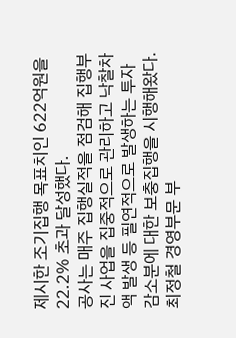제시한 조기집행 목표치인 622억원을 22.2% 초과 달성했다.
공사는 매주 집행실적을 점검해 집행부진 사업을 집중적으로 관리하고 낙찰차액 발생 등 필연적으로 발생하는 투자 감소분에 대한 보충집행을 시행해왔다.
최정철 경영부문 부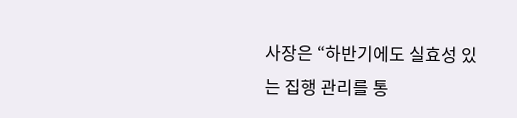사장은 “하반기에도 실효성 있는 집행 관리를 통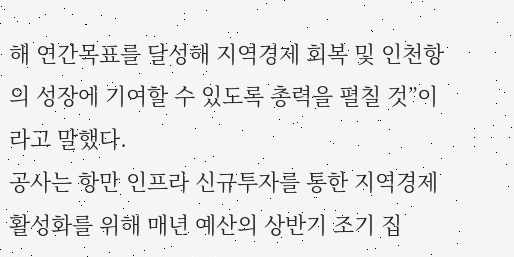해 연간목표를 달성해 지역경제 회복 및 인천항의 성장에 기여할 수 있도록 총력을 펼칠 것”이라고 말했다.
공사는 항만 인프라 신규투자를 통한 지역경제 활성화를 위해 매년 예산의 상반기 조기 집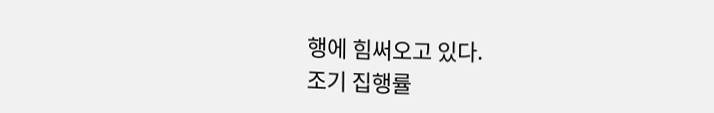행에 힘써오고 있다.
조기 집행률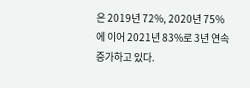은 2019년 72%, 2020년 75%에 이어 2021년 83%로 3년 연속 증가하고 있다.